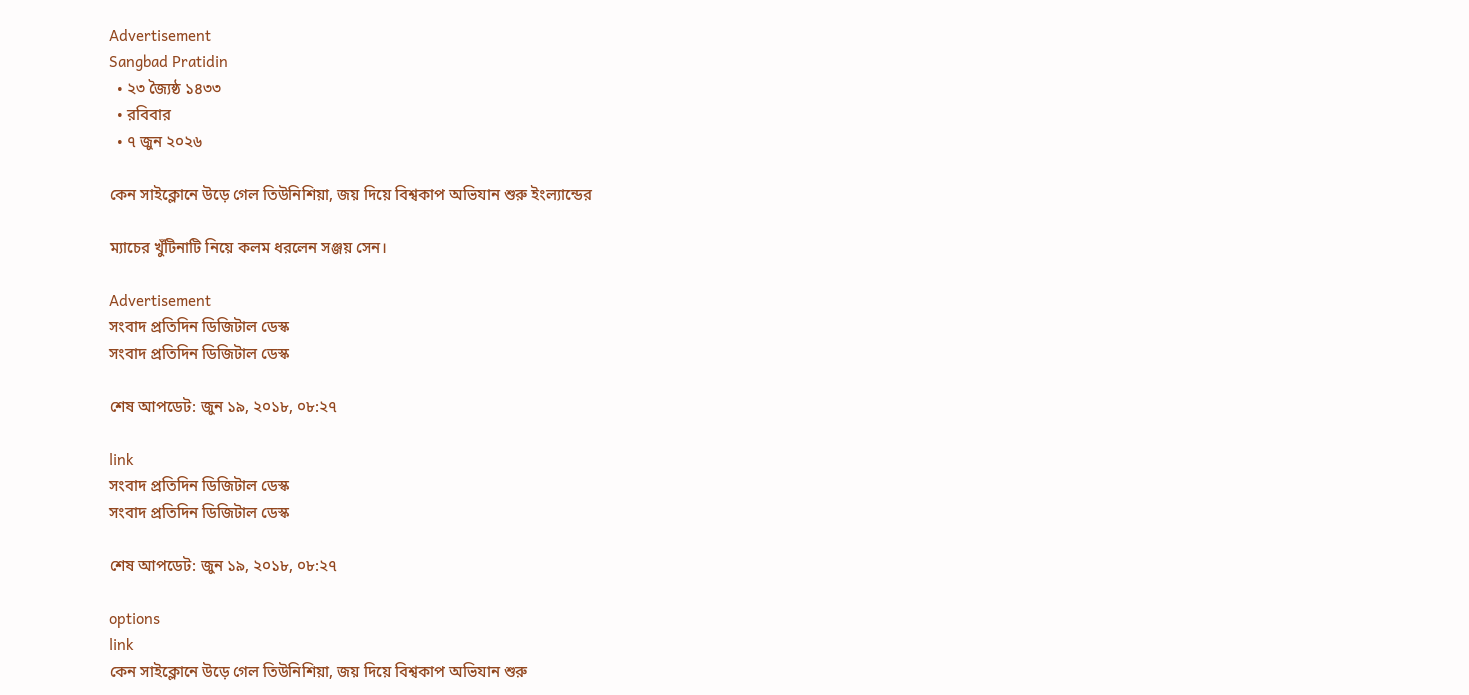Advertisement
Sangbad Pratidin
  • ২৩ জ্যৈষ্ঠ ১৪৩৩
  • রবিবার
  • ৭ জুন ২০২৬

কেন সাইক্লোনে উড়ে গেল তিউনিশিয়া, জয় দিয়ে বিশ্বকাপ অভিযান শুরু ইংল্যান্ডের

ম্যাচের খুঁটিনাটি নিয়ে কলম ধরলেন সঞ্জয় সেন।

Advertisement
সংবাদ প্রতিদিন ডিজিটাল ডেস্ক
সংবাদ প্রতিদিন ডিজিটাল ডেস্ক

শেষ আপডেট: জুন ১৯, ২০১৮, ০৮:২৭

link
সংবাদ প্রতিদিন ডিজিটাল ডেস্ক
সংবাদ প্রতিদিন ডিজিটাল ডেস্ক

শেষ আপডেট: জুন ১৯, ২০১৮, ০৮:২৭

options
link
কেন সাইক্লোনে উড়ে গেল তিউনিশিয়া, জয় দিয়ে বিশ্বকাপ অভিযান শুরু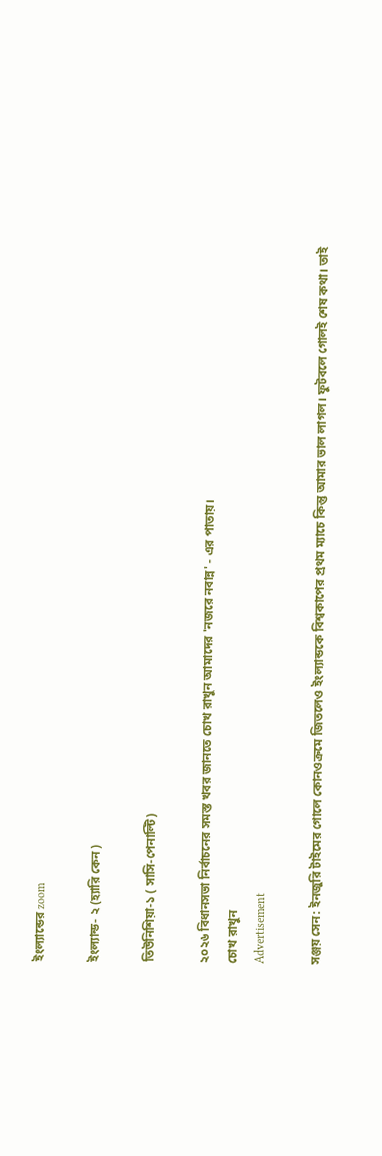ইংল্যান্ডের zoom

ইংল্যান্ড- ২ (হ্যারি কেন )

তিউনিশিয়া-১ ( সাসি-পেনাল্টি)

২০২৬ বিধানসভা নির্বাচনের সমস্ত খবর জানতে চোখ রাখুন আমাদের 'নজরে নবান্ন' - এর পাতায়।
চোখ রাখুন
Advertisement

সঞ্জয় সেন: ইনজুরি টাইমের গোলে কোনওক্রমে জিতলেও ইংল্যান্ডকে বিশ্বকাপের প্রথম ম্যাচে কিন্তু আমার ভাল লাগল। ফুটবলে গোলই শেষ কথা। তাই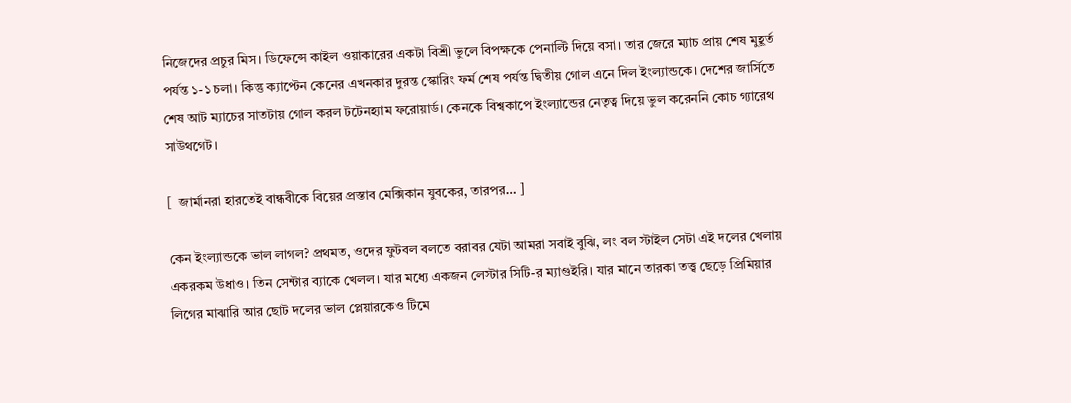নিজেদের প্রচুর মিস। ডিফেন্সে কাইল ওয়াকারের একটা বিশ্রী ভুলে বিপক্ষকে পেনাল্টি দিয়ে বসা। তার জেরে ম্যাচ প্রায় শেষ মুহূর্ত পর্যন্ত ১-১ চলা। কিন্তু ক্যাপ্টেন কেনের এখনকার দুরন্ত স্কোরিং ফর্ম শেষ পর্যন্ত দ্বিতীয় গোল এনে দিল ইংল্যান্ডকে। দেশের জার্সিতে শেষ আট ম্যাচের সাতটায় গোল করল টটেনহ্যাম ফরোয়ার্ড। কেনকে বিশ্বকাপে ইংল্যান্ডের নেতৃত্ব দিয়ে ভুল করেননি কোচ গ্যারেথ সাউথগেট।

[  জার্মানরা হারতেই বান্ধবীকে বিয়ের প্রস্তাব মেক্সিকান যুবকের, তারপর… ]

কেন ইংল্যান্ডকে ভাল লাগল? প্রথমত, ওদের ফুটবল বলতে বরাবর যেটা আমরা সবাই বুঝি, লং বল স্টাইল সেটা এই দলের খেলায় একরকম উধাও। তিন সেন্টার ব্যাকে খেলল। যার মধ্যে একজন লেস্টার সিটি-র ম্যাগুইরি। যার মানে তারকা তত্ত্ব ছেড়ে প্রিমিয়ার লিগের মাঝারি আর ছোট দলের ভাল প্লেয়ারকেও টিমে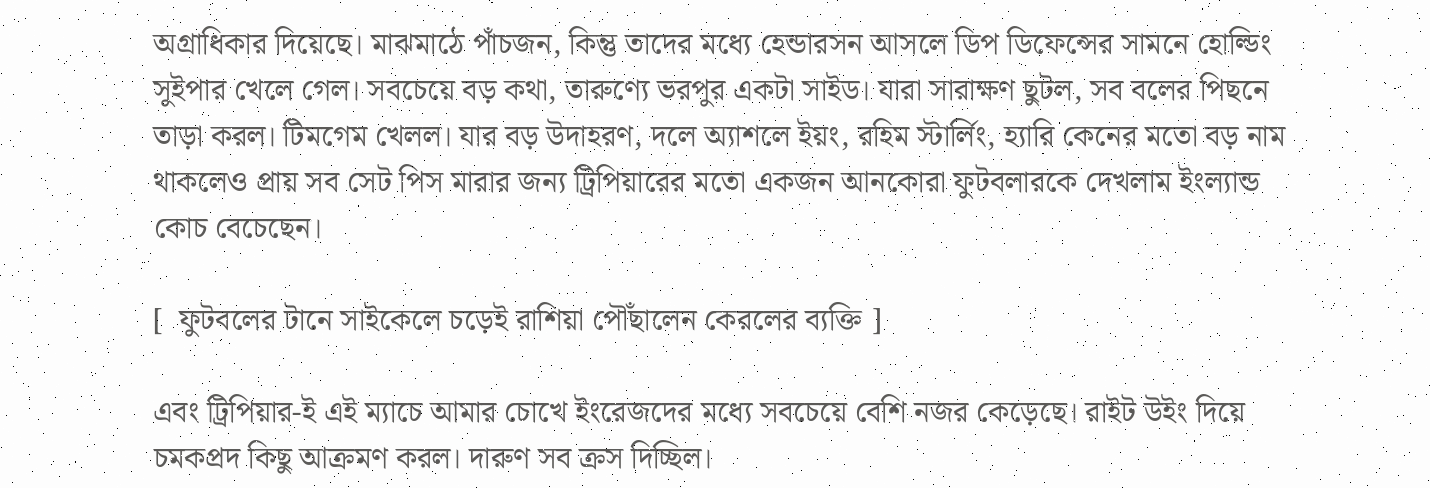অগ্রাধিকার দিয়েছে। মাঝমাঠে পাঁচজন, কিন্তু তাদের মধ্যে হেন্ডারসন আসলে ডিপ ডিফেন্সের সামনে হোল্ডিং সুইপার খেলে গেল। সবচেয়ে বড় কথা, তারুণ্যে ভরপুর একটা সাইড। যারা সারাক্ষণ ছুটল, সব বলের পিছনে তাড়া করল। টিমগেম খেলল। যার বড় উদাহরণ, দলে অ্যাশলে ইয়ং, রহিম স্টার্লিং, হ্যারি কেনের মতো বড় নাম থাকলেও প্রায় সব সেট পিস মারার জন্য ট্রিপিয়ারের মতো একজন আনকোরা ফুটবলারকে দেখলাম ইংল্যান্ড কোচ বেচেছেন।

[  ফুটবলের টানে সাইকেলে চড়েই রাশিয়া পৌঁছালেন কেরলের ব্যক্তি ]

এবং ট্রিপিয়ার-ই এই ম্যাচে আমার চোখে ইংরেজদের মধ্যে সবচেয়ে বেশি নজর কেড়েছে। রাইট উইং দিয়ে চমকপ্রদ কিছু আক্রমণ করল। দারুণ সব ক্রস দিচ্ছিল।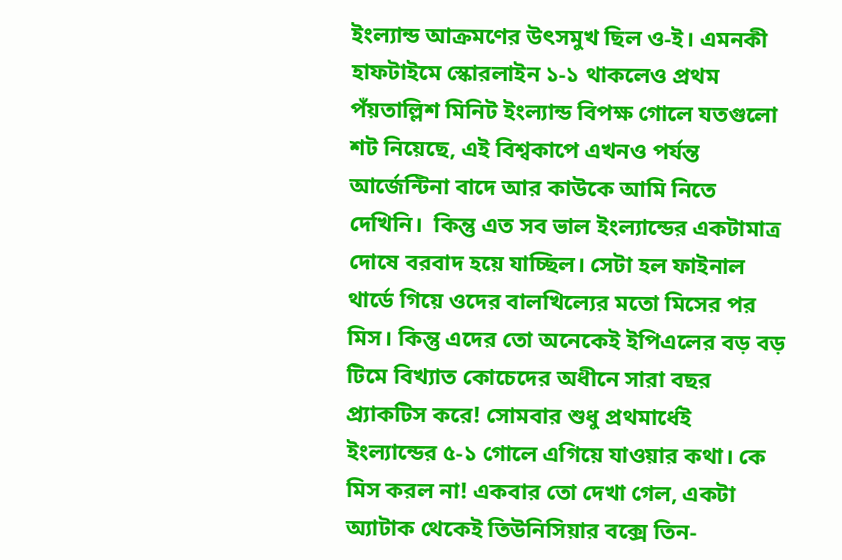ইংল্যান্ড আক্রমণের উৎসমুখ ছিল ও-ই। এমনকী হাফটাইমে স্কোরলাইন ১-১ থাকলেও প্রথম পঁয়তাল্লিশ মিনিট ইংল্যান্ড বিপক্ষ গোলে যতগুলো শট নিয়েছে, এই বিশ্বকাপে এখনও পর্যন্ত আর্জেন্টিনা বাদে আর কাউকে আমি নিতে দেখিনি।  কিন্তু এত সব ভাল ইংল্যান্ডের একটামাত্র দোষে বরবাদ হয়ে যাচ্ছিল। সেটা হল ফাইনাল থার্ডে গিয়ে ওদের বালখিল্যের মতো মিসের পর মিস। কিন্তু এদের তো অনেকেই ইপিএলের বড় বড় টিমে বিখ্যাত কোচেদের অধীনে সারা বছর প্র‌্যাকটিস করে! সোমবার শুধু প্রথমার্ধেই ইংল্যান্ডের ৫-১ গোলে এগিয়ে যাওয়ার কথা। কে মিস করল না! একবার তো দেখা গেল, একটা অ্যাটাক থেকেই তিউনিসিয়ার বক্সে তিন-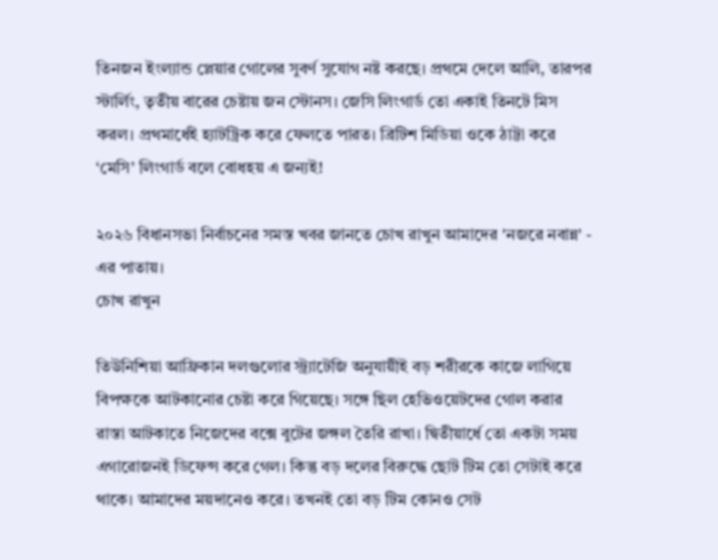তিনজন ইংল্যান্ড প্লেয়ার গোলের সুবর্ণ সুযোগ নষ্ট করছে। প্রথমে দেলে আলি, তারপর স্টার্লিং, তৃতীয় বারের চেষ্টায় জন স্টোনস। জেসি লিংগার্ড তো একাই তিনটে মিস করল। প্রথমার্ধেই হ্যাটট্রিক করে ফেলতে পারত। ব্রিটিশ মিডিয়া ওকে ঠাট্টা করে ‘মেসি’ লিংগার্ড বলে বোধহয় এ জন্যই!

২০২৬ বিধানসভা নির্বাচনের সমস্ত খবর জানতে চোখ রাখুন আমাদের 'নজরে নবান্ন' - এর পাতায়।
চোখ রাখুন

তিউনিশিয়া আফ্রিকান দলগুলোর স্ট্র‌্যাটেজি অনুযায়ীই বড় শরীরকে কাজে লাগিয়ে বিপক্ষকে আটকানোর চেষ্টা করে গিয়েছে। সঙ্গে ছিল হেভিওয়েটদের গোল করার রাস্তা আটকাতে নিজেদের বক্সে বুটের জঙ্গল তৈরি রাখা। দ্বিতীয়ার্ধে তো একটা সময় এগারোজনই ডিফেন্স করে গেল। কিন্তু বড় দলের বিরুদ্ধে ছোট টিম তো সেটাই করে থাকে। আমাদের ময়দানেও করে। তখনই তো বড় টিম কোনও সেট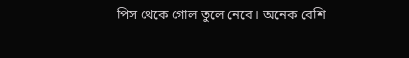পিস থেকে গোল তুলে নেবে। অনেক বেশি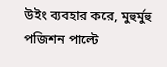উইং ব্যবহার করে, মুহুর্মুহু পজিশন পাল্টে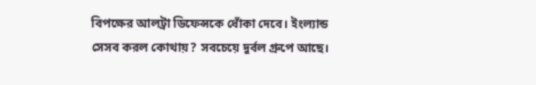বিপক্ষের আলট্রা ডিফেন্সকে ধোঁকা দেবে। ইংল্যান্ড সেসব করল কোথায়? সবচেয়ে দুর্বল গ্রুপে আছে।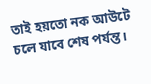তাই হয়তো নক আউটে চলে যাবে শেষ পর্যন্ত।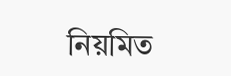নিয়মিত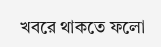খবরে থাকতে ফলো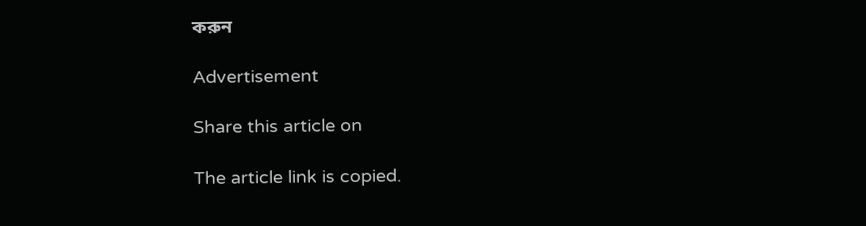করুন

Advertisement

Share this article on

The article link is copied.